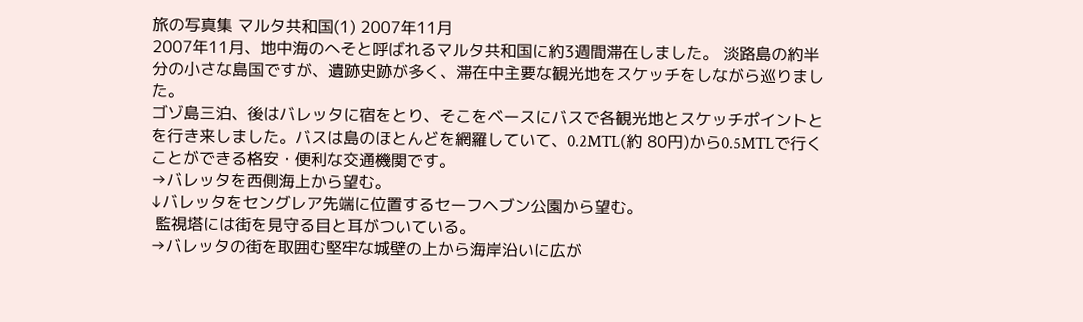旅の写真集 マルタ共和国(1) 2007年11月
2007年11月、地中海のへそと呼ばれるマルタ共和国に約3週間滞在しました。 淡路島の約半分の小さな島国ですが、遺跡史跡が多く、滞在中主要な観光地をスケッチをしながら巡りました。
ゴゾ島三泊、後はバレッタに宿をとり、そこをベースにバスで各観光地とスケッチポイントとを行き来しました。バスは島のほとんどを網羅していて、0.2MTL(約 80円)から0.5MTLで行くことができる格安・便利な交通機関です。
→バレッタを西側海上から望む。
↓バレッタをセングレア先端に位置するセーフヘブン公園から望む。
 監視塔には街を見守る目と耳がついている。
→バレッタの街を取囲む堅牢な城壁の上から海岸沿いに広が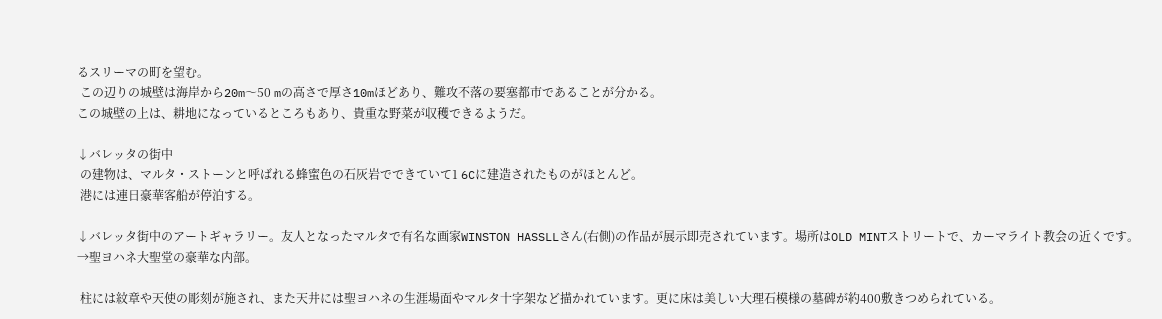るスリーマの町を望む。
 この辺りの城壁は海岸から20m〜50 mの高さで厚さ10mほどあり、難攻不落の要塞都市であることが分かる。
この城壁の上は、耕地になっているところもあり、貴重な野菜が収穫できるようだ。

↓バレッタの街中
 の建物は、マルタ・ストーンと呼ばれる蜂蜜色の石灰岩でできていて1 6Cに建造されたものがほとんど。
 港には連日豪華客船が停泊する。

↓バレッタ街中のアートギャラリー。友人となったマルタで有名な画家WINSTON HASSLLさん(右側)の作品が展示即売されています。場所はOLD MINTストリートで、カーマライト教会の近くです。
→聖ヨハネ大聖堂の豪華な内部。

 柱には紋章や天使の彫刻が施され、また天井には聖ヨハネの生涯場面やマルタ十字架など描かれています。更に床は美しい大理石模様の墓碑が約400敷きつめられている。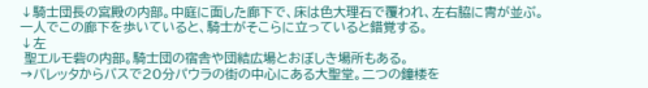↓騎士団長の宮殿の内部。中庭に面した廊下で、床は色大理石で覆われ、左右脇に冑が並ぶ。一人でこの廊下を歩いていると、騎士がそこらに立っていると錯覚する。
↓左
 聖エルモ砦の内部。騎士団の宿舎や団結広場とおぼしき場所もある。
→バレッタからバスで20分パウラの街の中心にある大聖堂。二つの鐘楼を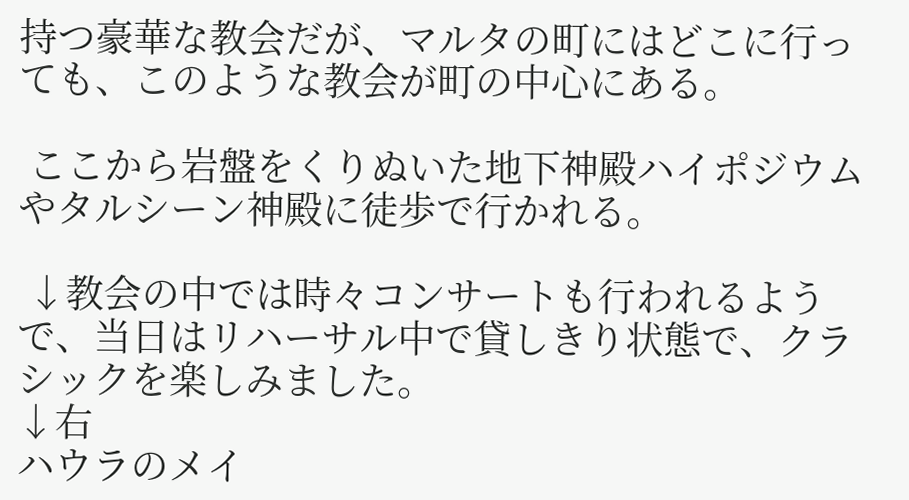持つ豪華な教会だが、マルタの町にはどこに行っても、このような教会が町の中心にある。

 ここから岩盤をくりぬいた地下神殿ハイポジウムやタルシーン神殿に徒歩で行かれる。

 ↓教会の中では時々コンサートも行われるようで、当日はリハーサル中で貸しきり状態で、クラシックを楽しみました。
↓右
ハウラのメイ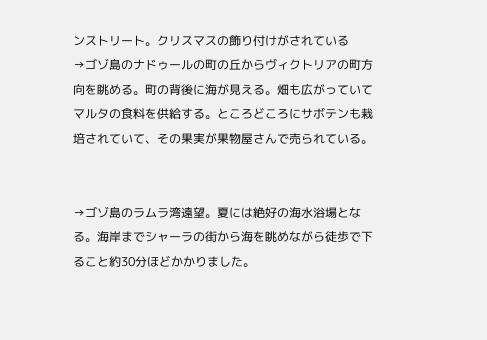ンストリート。クリスマスの飾り付けがされている
→ゴゾ島のナドゥールの町の丘からヴィクトリアの町方向を眺める。町の背後に海が見える。畑も広がっていてマルタの食料を供給する。ところどころにサボテンも栽培されていて、その果実が果物屋さんで売られている。


→ゴゾ島のラムラ湾遠望。夏には絶好の海水浴場となる。海岸までシャーラの街から海を眺めながら徒歩で下ること約30分ほどかかりました。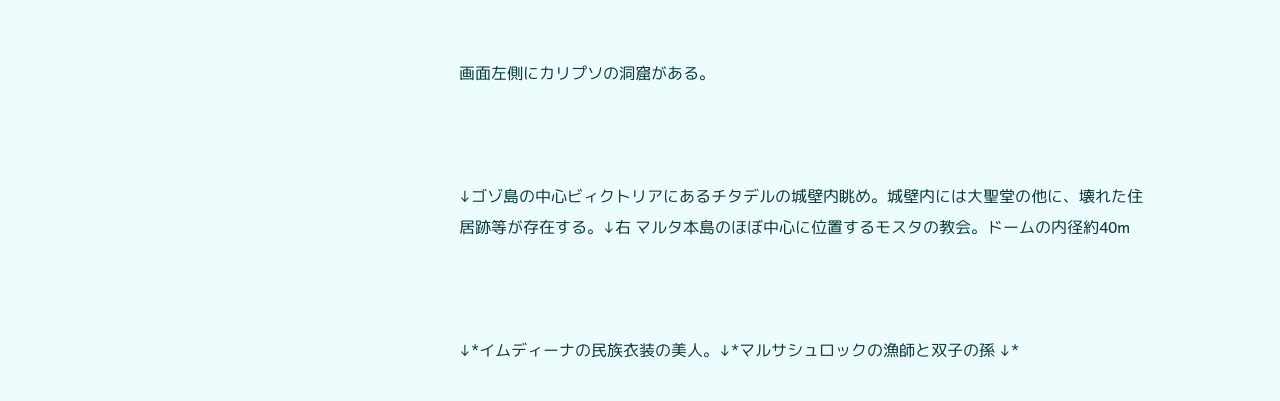画面左側にカリプソの洞窟がある。



↓ゴゾ島の中心ビィクトリアにあるチタデルの城壁内眺め。城壁内には大聖堂の他に、壊れた住居跡等が存在する。↓右 マルタ本島のほぼ中心に位置するモスタの教会。ドームの内径約40m



↓*イムディーナの民族衣装の美人。↓*マルサシュロックの漁師と双子の孫 ↓*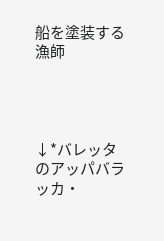船を塗装する漁師




↓*バレッタのアッパバラッカ・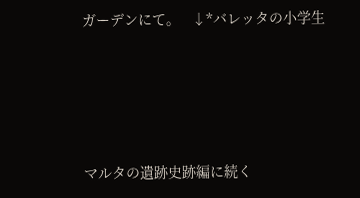ガーデンにて。   ↓*バレッタの小学生




マルタの遺跡史跡編に続く